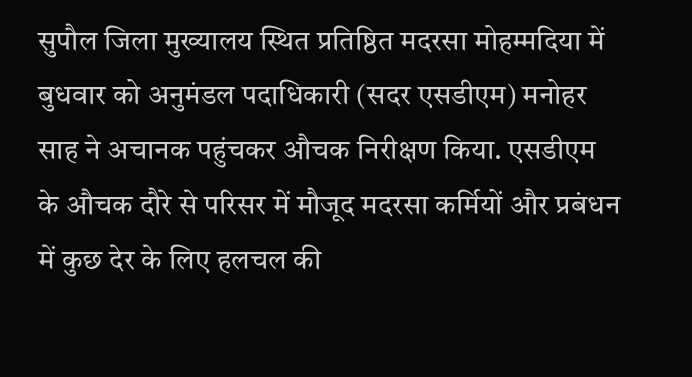सुपौल जिला मुख्यालय स्थित प्रतिष्ठित मदरसा मोहम्मदिया में बुधवार को अनुमंडल पदाधिकारी (सदर एसडीएम) मनोहर साह ने अचानक पहुंचकर औचक निरीक्षण किया. एसडीएम के औचक दौरे से परिसर में मौजूद मदरसा कर्मियों और प्रबंधन में कुछ देर के लिए हलचल की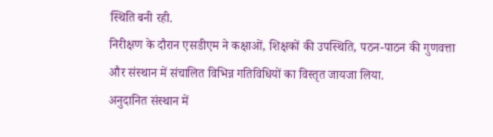स्थिति बनी रही.
निरीक्षण के दौरान एसडीएम ने कक्षाओं, शिक्षकों की उपस्थिति, पठन-पाठन की गुणवत्ता और संस्थान में संचालित विभिन्न गतिविधियों का विस्तृत जायजा लिया.
अनुदानित संस्थान में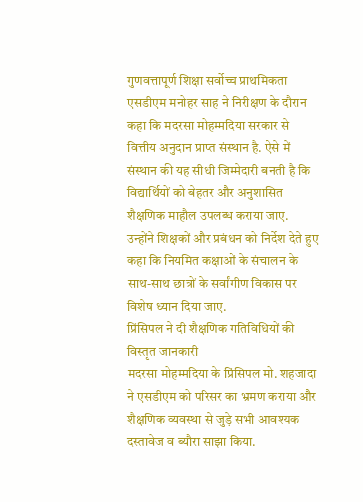गुणवत्तापूर्ण शिक्षा सर्वोच्च प्राथमिकता
एसडीएम मनोहर साह ने निरीक्षण के दौरान कहा कि मदरसा मोहम्मदिया सरकार से वित्तीय अनुदान प्राप्त संस्थान है. ऐसे में संस्थान की यह सीधी जिम्मेदारी बनती है कि विद्यार्थियों को बेहतर और अनुशासित शैक्षणिक माहौल उपलब्ध कराया जाए.
उन्होंने शिक्षकों और प्रबंधन को निर्देश देते हुए कहा कि नियमित कक्षाओं के संचालन के साथ-साथ छात्रों के सर्वांगीण विकास पर विशेष ध्यान दिया जाए.
प्रिंसिपल ने दी शैक्षणिक गतिविधियों की विस्तृत जानकारी
मदरसा मोहम्मदिया के प्रिंसिपल मो. शहजादा ने एसडीएम को परिसर का भ्रमण कराया और शैक्षणिक व्यवस्था से जुड़े सभी आवश्यक दस्तावेज व ब्यौरा साझा किया.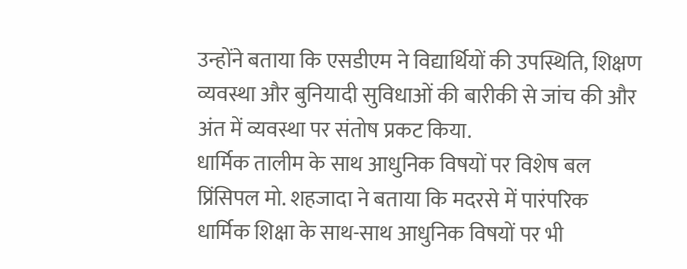उन्होंने बताया कि एसडीएम ने विद्यार्थियों की उपस्थिति, शिक्षण व्यवस्था और बुनियादी सुविधाओं की बारीकी से जांच की और अंत में व्यवस्था पर संतोष प्रकट किया.
धार्मिक तालीम के साथ आधुनिक विषयों पर विशेष बल
प्रिंसिपल मो. शहजादा ने बताया कि मदरसे में पारंपरिक धार्मिक शिक्षा के साथ-साथ आधुनिक विषयों पर भी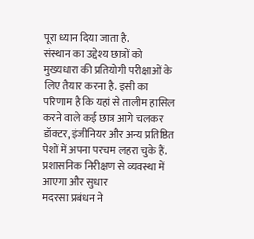पूरा ध्यान दिया जाता है.
संस्थान का उद्देश्य छात्रों को मुख्यधारा की प्रतियोगी परीक्षाओं के लिए तैयार करना है. इसी का परिणाम है कि यहां से तालीम हासिल करने वाले कई छात्र आगे चलकर डॉक्टर, इंजीनियर और अन्य प्रतिष्ठित पेशों में अपना परचम लहरा चुके हैं.
प्रशासनिक निरीक्षण से व्यवस्था में आएगा और सुधार
मदरसा प्रबंधन ने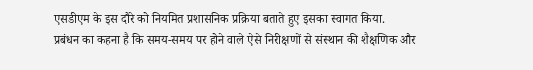एसडीएम के इस दौरे को नियमित प्रशासनिक प्रक्रिया बताते हुए इसका स्वागत किया.
प्रबंधन का कहना है कि समय-समय पर होने वाले ऐसे निरीक्षणों से संस्थान की शैक्षणिक और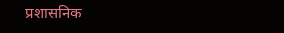प्रशासनिक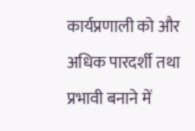कार्यप्रणाली को और अधिक पारदर्शी तथा प्रभावी बनाने में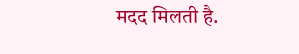मदद मिलती है.